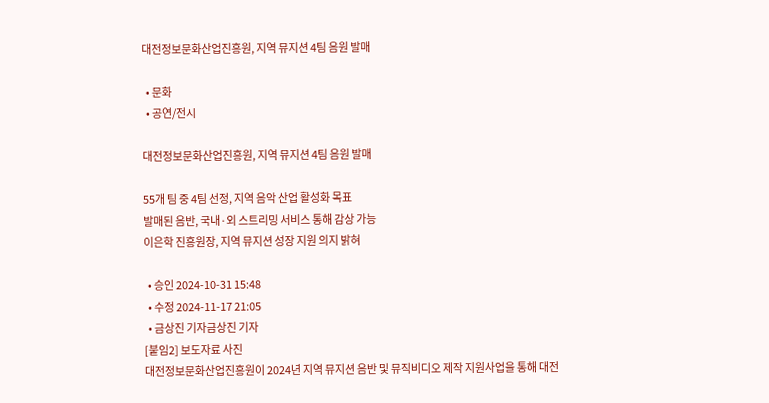대전정보문화산업진흥원, 지역 뮤지션 4팀 음원 발매

  • 문화
  • 공연/전시

대전정보문화산업진흥원, 지역 뮤지션 4팀 음원 발매

55개 팀 중 4팀 선정, 지역 음악 산업 활성화 목표
발매된 음반, 국내·외 스트리밍 서비스 통해 감상 가능
이은학 진흥원장, 지역 뮤지션 성장 지원 의지 밝혀

  • 승인 2024-10-31 15:48
  • 수정 2024-11-17 21:05
  • 금상진 기자금상진 기자
[붙임2] 보도자료 사진
대전정보문화산업진흥원이 2024년 지역 뮤지션 음반 및 뮤직비디오 제작 지원사업을 통해 대전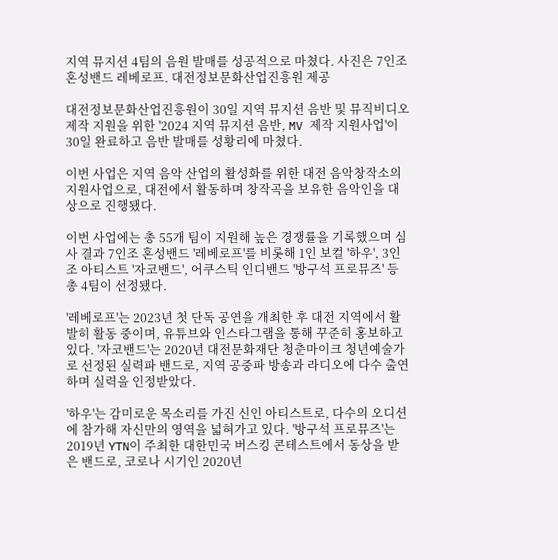지역 뮤지션 4팀의 음원 발매를 성공적으로 마쳤다. 사진은 7인조 혼성밴드 레베로프. 대전정보문화산업진흥원 제공

대전정보문화산업진흥원이 30일 지역 뮤지션 음반 및 뮤직비디오 제작 지원을 위한 '2024 지역 뮤지션 음반, MV 제작 지원사업'이 30일 완료하고 음반 발매를 성황리에 마쳤다.

이번 사업은 지역 음악 산업의 활성화를 위한 대전 음악창작소의 지원사업으로, 대전에서 활동하며 창작곡을 보유한 음악인을 대상으로 진행됐다.

이번 사업에는 총 55개 팀이 지원해 높은 경쟁률을 기록했으며 심사 결과 7인조 혼성밴드 '레베로프'를 비롯해 1인 보컬 '하우', 3인조 아티스트 '자코밴드', 어쿠스틱 인디밴드 '방구석 프로뮤즈' 등 총 4팀이 선정됐다.

'레베로프'는 2023년 첫 단독 공연을 개최한 후 대전 지역에서 활발히 활동 중이며, 유튜브와 인스타그램을 통해 꾸준히 홍보하고 있다. '자코밴드'는 2020년 대전문화재단 청춘마이크 청년예술가로 선정된 실력파 밴드로, 지역 공중파 방송과 라디오에 다수 출연하며 실력을 인정받았다.

'하우'는 감미로운 목소리를 가진 신인 아티스트로, 다수의 오디션에 참가해 자신만의 영역을 넓혀가고 있다. '방구석 프로뮤즈'는 2019년 YTN이 주최한 대한민국 버스킹 콘테스트에서 동상을 받은 밴드로, 코로나 시기인 2020년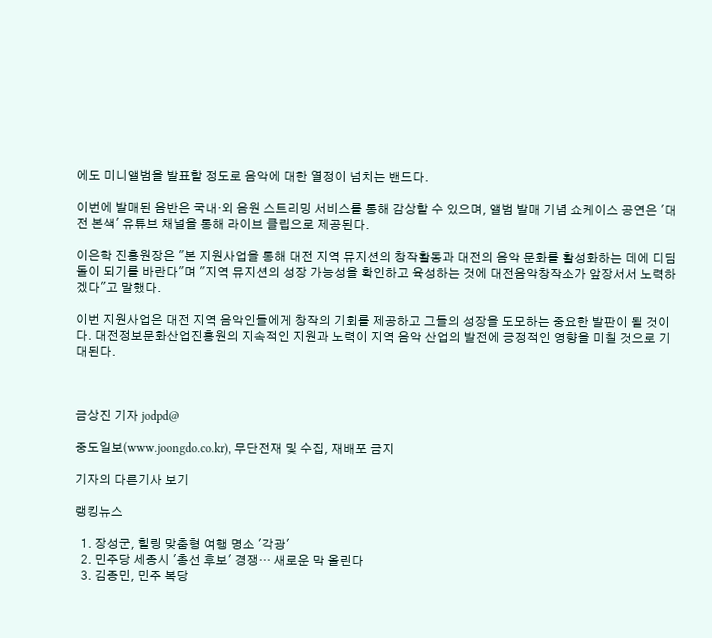에도 미니앨범을 발표할 정도로 음악에 대한 열정이 넘치는 밴드다.

이번에 발매된 음반은 국내·외 음원 스트리밍 서비스를 통해 감상할 수 있으며, 앨범 발매 기념 쇼케이스 공연은 '대전 본색' 유튜브 채널을 통해 라이브 클립으로 제공된다.

이은학 진흥원장은 "본 지원사업을 통해 대전 지역 뮤지션의 창작활동과 대전의 음악 문화를 활성화하는 데에 디딤돌이 되기를 바란다"며 "지역 뮤지션의 성장 가능성을 확인하고 육성하는 것에 대전음악창작소가 앞장서서 노력하겠다"고 말했다.

이번 지원사업은 대전 지역 음악인들에게 창작의 기회를 제공하고 그들의 성장을 도모하는 중요한 발판이 될 것이다. 대전정보문화산업진흥원의 지속적인 지원과 노력이 지역 음악 산업의 발전에 긍정적인 영향을 미칠 것으로 기대된다.



금상진 기자 jodpd@

중도일보(www.joongdo.co.kr), 무단전재 및 수집, 재배포 금지

기자의 다른기사 보기

랭킹뉴스

  1. 장성군, 힐링 맞춤형 여행 명소 '각광'
  2. 민주당 세종시 '총선 후보' 경쟁… 새로운 막 올린다
  3. 김종민, 민주 복당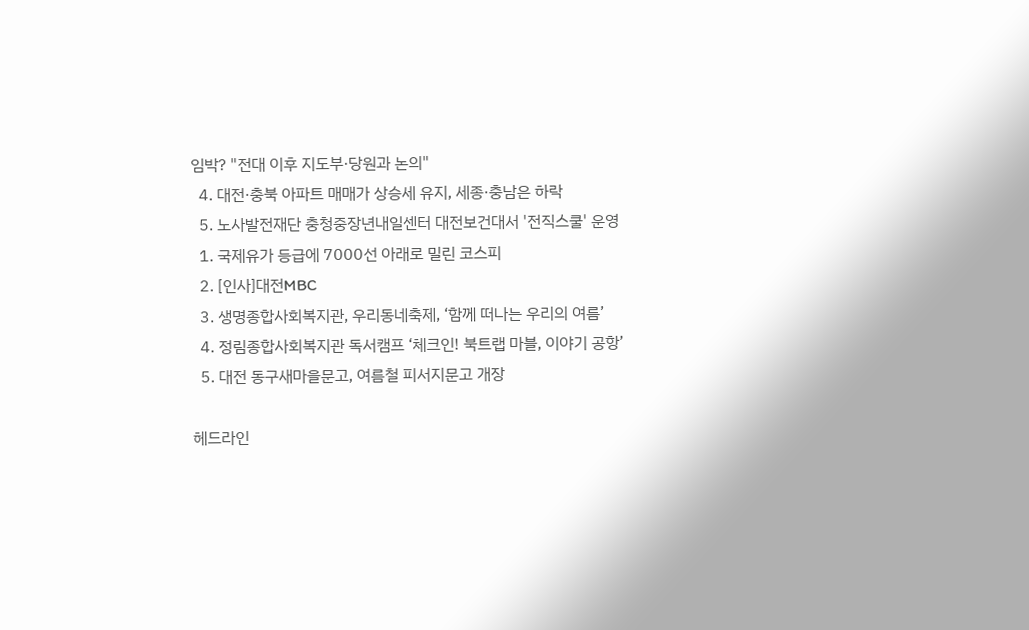임박? "전대 이후 지도부·당원과 논의"
  4. 대전·충북 아파트 매매가 상승세 유지, 세종·충남은 하락
  5. 노사발전재단 충청중장년내일센터 대전보건대서 '전직스쿨' 운영
  1. 국제유가 등급에 7000선 아래로 밀린 코스피
  2. [인사]대전MBC
  3. 생명종합사회복지관, 우리동네축제, ‘함께 떠나는 우리의 여름’
  4. 정림종합사회복지관 독서캠프 ‘체크인! 북트랩 마블, 이야기 공항’
  5. 대전 동구새마을문고, 여름철 피서지문고 개장

헤드라인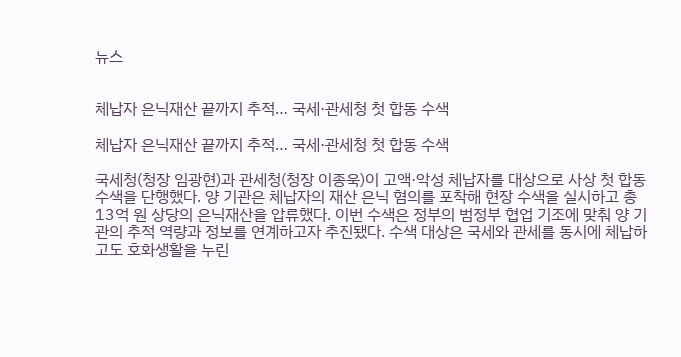뉴스


체납자 은닉재산 끝까지 추적… 국세·관세청 첫 합동 수색

체납자 은닉재산 끝까지 추적… 국세·관세청 첫 합동 수색

국세청(청장 임광현)과 관세청(청장 이종욱)이 고액·악성 체납자를 대상으로 사상 첫 합동 수색을 단행했다. 양 기관은 체납자의 재산 은닉 혐의를 포착해 현장 수색을 실시하고 총 13억 원 상당의 은닉재산을 압류했다. 이번 수색은 정부의 범정부 협업 기조에 맞춰 양 기관의 추적 역량과 정보를 연계하고자 추진됐다. 수색 대상은 국세와 관세를 동시에 체납하고도 호화생활을 누린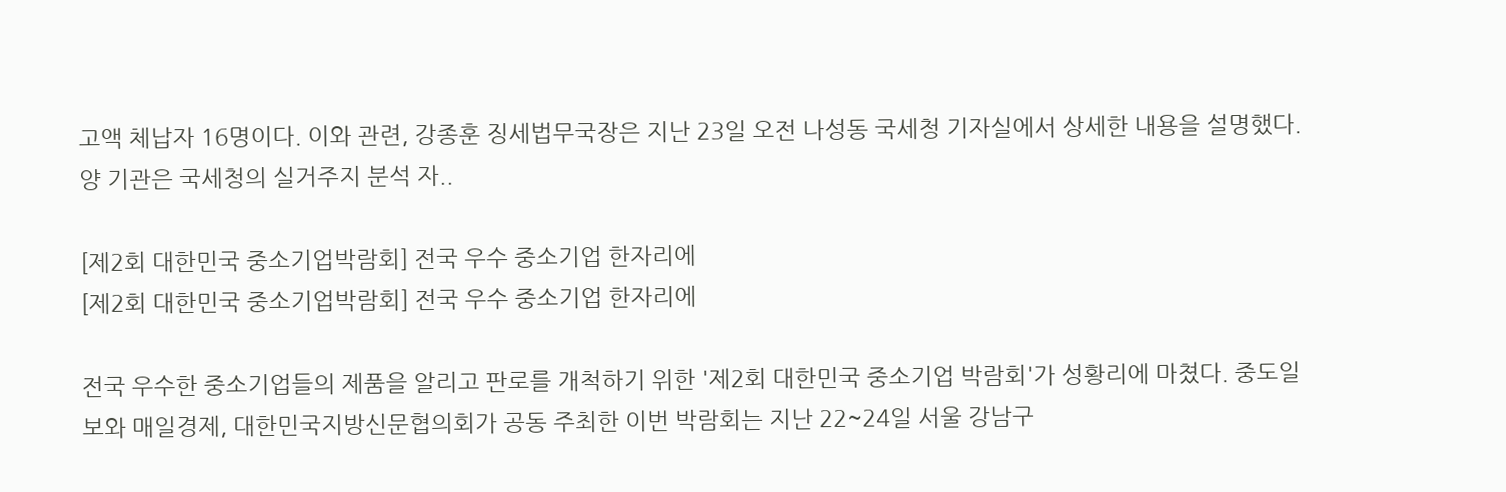고액 체납자 16명이다. 이와 관련, 강종훈 징세법무국장은 지난 23일 오전 나성동 국세청 기자실에서 상세한 내용을 설명했다. 양 기관은 국세청의 실거주지 분석 자..

[제2회 대한민국 중소기업박람회] 전국 우수 중소기업 한자리에
[제2회 대한민국 중소기업박람회] 전국 우수 중소기업 한자리에

전국 우수한 중소기업들의 제품을 알리고 판로를 개척하기 위한 '제2회 대한민국 중소기업 박람회'가 성황리에 마쳤다. 중도일보와 매일경제, 대한민국지방신문협의회가 공동 주최한 이번 박람회는 지난 22~24일 서울 강남구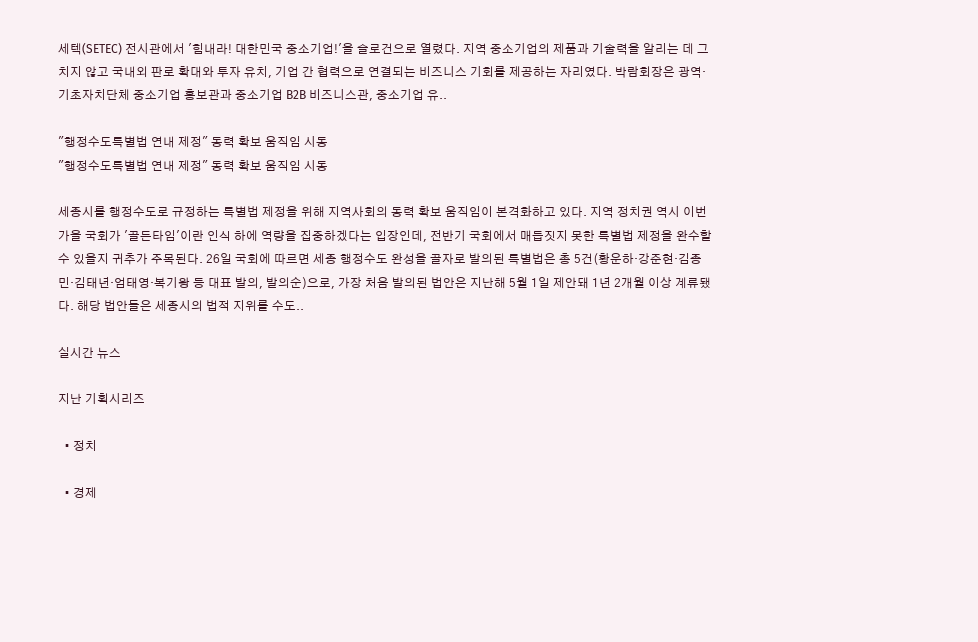세텍(SETEC) 전시관에서 '힘내라! 대한민국 중소기업!'을 슬로건으로 열렸다. 지역 중소기업의 제품과 기술력을 알리는 데 그치지 않고 국내외 판로 확대와 투자 유치, 기업 간 협력으로 연결되는 비즈니스 기회를 제공하는 자리였다. 박람회장은 광역·기초자치단체 중소기업 홍보관과 중소기업 B2B 비즈니스관, 중소기업 유..

"행정수도특별법 연내 제정" 동력 확보 움직임 시동
"행정수도특별법 연내 제정" 동력 확보 움직임 시동

세종시를 행정수도로 규정하는 특별법 제정을 위해 지역사회의 동력 확보 움직임이 본격화하고 있다. 지역 정치권 역시 이번 가을 국회가 '골든타임'이란 인식 하에 역량을 집중하겠다는 입장인데, 전반기 국회에서 매듭짓지 못한 특별법 제정을 완수할 수 있을지 귀추가 주목된다. 26일 국회에 따르면 세종 행정수도 완성을 골자로 발의된 특별법은 총 5건(황운하·강준현·김종민·김태년·엄태영·복기왕 등 대표 발의, 발의순)으로, 가장 처음 발의된 법안은 지난해 5월 1일 제안돼 1년 2개월 이상 계류됐다. 해당 법안들은 세종시의 법적 지위를 수도..

실시간 뉴스

지난 기획시리즈

  • 정치

  • 경제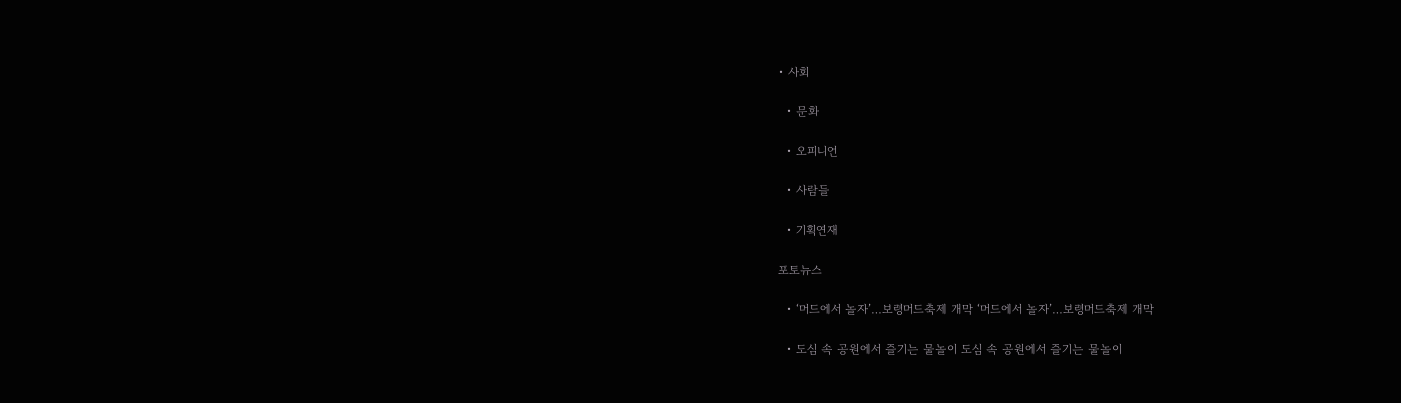• 사회

  • 문화

  • 오피니언

  • 사람들

  • 기획연재

포토뉴스

  • ‘머드에서 놀자’…보령머드축제 개막 ‘머드에서 놀자’…보령머드축제 개막

  • 도심 속 공원에서 즐기는 물놀이 도심 속 공원에서 즐기는 물놀이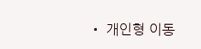• 개인형 이동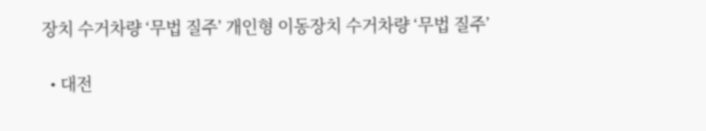장치 수거차량 ‘무법 질주’ 개인형 이동장치 수거차량 ‘무법 질주’

  • 대전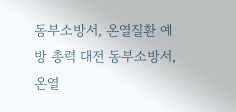동부소방서, 온열질환 예방 총력 대전 동부소방서, 온열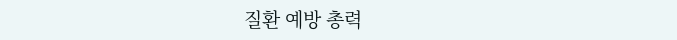질환 예방 총력